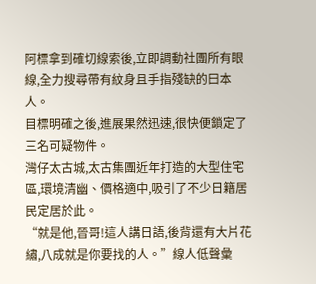阿標拿到確切線索後,立即調動社團所有眼線,全力搜尋帶有紋身且手指殘缺的曰本人。
目標明確之後,進展果然迅速,很快便鎖定了三名可疑物件。
灣仔太古城,太古集團近年打造的大型住宅區,環境清幽、價格適中,吸引了不少日籍居民定居於此。
“就是他,晉哥!這人講日語,後背還有大片花繡,八成就是你要找的人。”線人低聲彙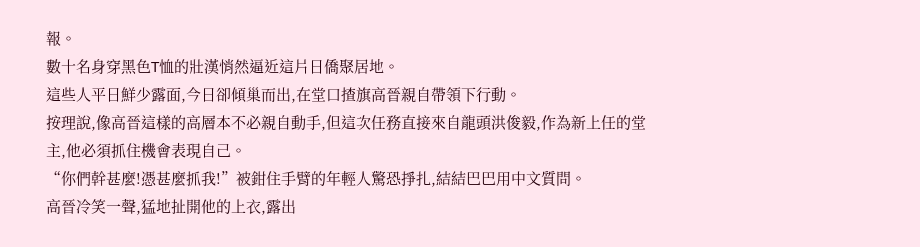報。
數十名身穿黑色T恤的壯漢悄然逼近這片日僑聚居地。
這些人平日鮮少露面,今日卻傾巢而出,在堂口揸旗高晉親自帶領下行動。
按理說,像高晉這樣的高層本不必親自動手,但這次任務直接來自龍頭洪俊毅,作為新上任的堂主,他必須抓住機會表現自己。
“你們幹甚麼!憑甚麼抓我!”被鉗住手臂的年輕人驚恐掙扎,結結巴巴用中文質問。
高晉冷笑一聲,猛地扯開他的上衣,露出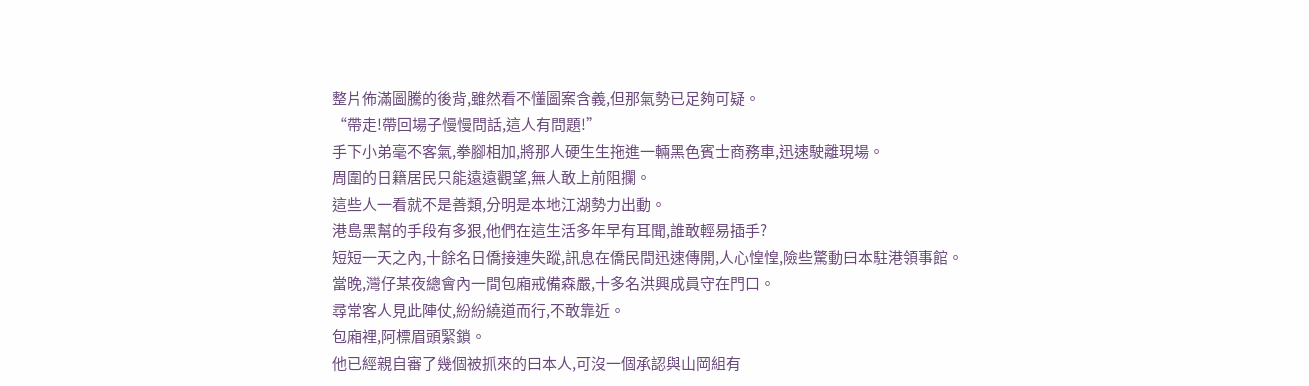整片佈滿圖騰的後背,雖然看不懂圖案含義,但那氣勢已足夠可疑。
“帶走!帶回場子慢慢問話,這人有問題!”
手下小弟毫不客氣,拳腳相加,將那人硬生生拖進一輛黑色賓士商務車,迅速駛離現場。
周圍的日籍居民只能遠遠觀望,無人敢上前阻攔。
這些人一看就不是善類,分明是本地江湖勢力出動。
港島黑幫的手段有多狠,他們在這生活多年早有耳聞,誰敢輕易插手?
短短一天之內,十餘名日僑接連失蹤,訊息在僑民間迅速傳開,人心惶惶,險些驚動曰本駐港領事館。
當晚,灣仔某夜總會內一間包廂戒備森嚴,十多名洪興成員守在門口。
尋常客人見此陣仗,紛紛繞道而行,不敢靠近。
包廂裡,阿標眉頭緊鎖。
他已經親自審了幾個被抓來的曰本人,可沒一個承認與山岡組有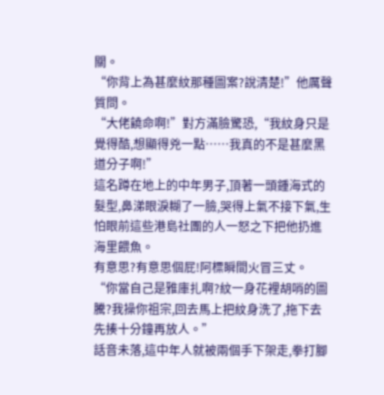關。
“你背上為甚麼紋那種圖案?說清楚!”他厲聲質問。
“大佬饒命啊!”對方滿臉驚恐,“我紋身只是覺得酷,想顯得兇一點……我真的不是甚麼黑道分子啊!”
這名蹲在地上的中年男子,頂著一頭鍾海式的髮型,鼻涕眼淚糊了一臉,哭得上氣不接下氣,生怕眼前這些港島社團的人一怒之下把他扔進海里餵魚。
有意思?有意思個屁!阿標瞬間火冒三丈。
“你當自己是雅庫扎啊?紋一身花裡胡哨的圖騰?我操你祖宗,回去馬上把紋身洗了,拖下去先揍十分鐘再放人。”
話音未落,這中年人就被兩個手下架走,拳打腳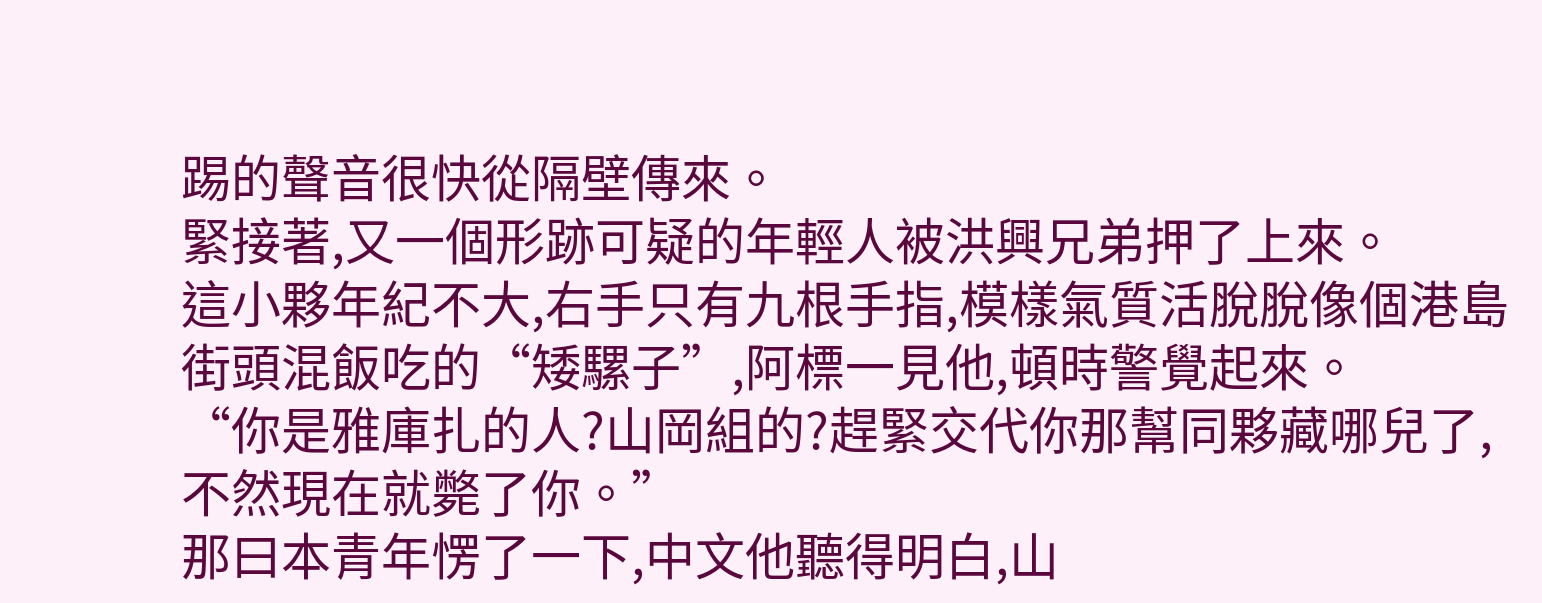踢的聲音很快從隔壁傳來。
緊接著,又一個形跡可疑的年輕人被洪興兄弟押了上來。
這小夥年紀不大,右手只有九根手指,模樣氣質活脫脫像個港島街頭混飯吃的“矮騾子”,阿標一見他,頓時警覺起來。
“你是雅庫扎的人?山岡組的?趕緊交代你那幫同夥藏哪兒了,不然現在就斃了你。”
那曰本青年愣了一下,中文他聽得明白,山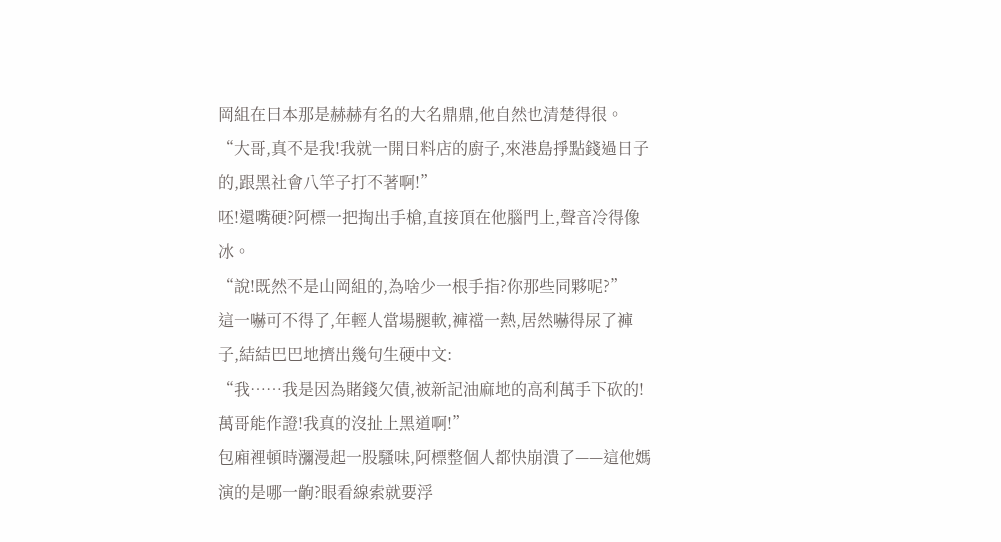岡組在曰本那是赫赫有名的大名鼎鼎,他自然也清楚得很。
“大哥,真不是我!我就一開日料店的廚子,來港島掙點錢過日子的,跟黑社會八竿子打不著啊!”
呸!還嘴硬?阿標一把掏出手槍,直接頂在他腦門上,聲音冷得像冰。
“說!既然不是山岡組的,為啥少一根手指?你那些同夥呢?”
這一嚇可不得了,年輕人當場腿軟,褲襠一熱,居然嚇得尿了褲子,結結巴巴地擠出幾句生硬中文:
“我……我是因為賭錢欠債,被新記油麻地的高利萬手下砍的!萬哥能作證!我真的沒扯上黑道啊!”
包廂裡頓時瀰漫起一股騷味,阿標整個人都快崩潰了——這他媽演的是哪一齣?眼看線索就要浮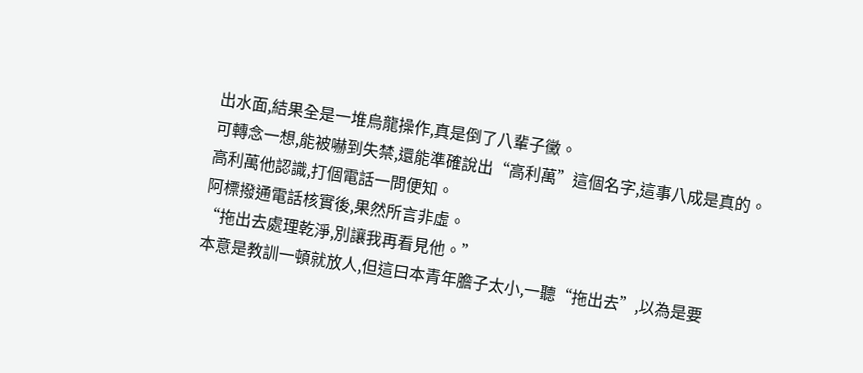出水面,結果全是一堆烏龍操作,真是倒了八輩子黴。
可轉念一想,能被嚇到失禁,還能準確說出“高利萬”這個名字,這事八成是真的。
高利萬他認識,打個電話一問便知。
阿標撥通電話核實後,果然所言非虛。
“拖出去處理乾淨,別讓我再看見他。”
本意是教訓一頓就放人,但這曰本青年膽子太小,一聽“拖出去”,以為是要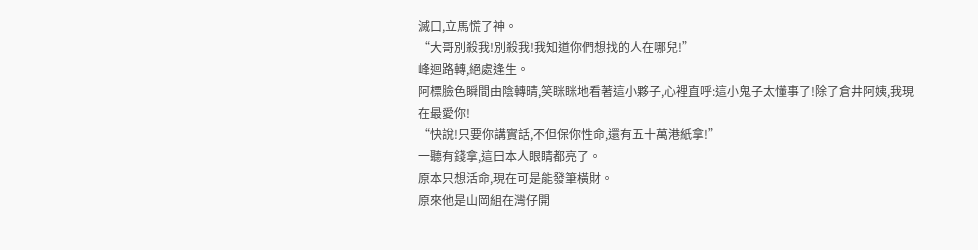滅口,立馬慌了神。
“大哥別殺我!別殺我!我知道你們想找的人在哪兒!”
峰迴路轉,絕處逢生。
阿標臉色瞬間由陰轉晴,笑眯眯地看著這小夥子,心裡直呼:這小鬼子太懂事了!除了倉井阿姨,我現在最愛你!
“快說!只要你講實話,不但保你性命,還有五十萬港紙拿!”
一聽有錢拿,這曰本人眼睛都亮了。
原本只想活命,現在可是能發筆橫財。
原來他是山岡組在灣仔開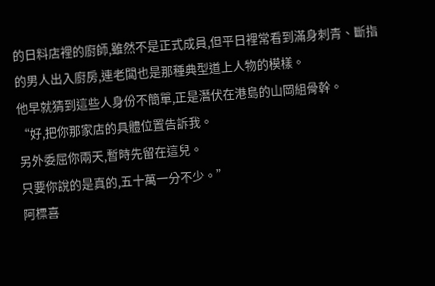的日料店裡的廚師,雖然不是正式成員,但平日裡常看到滿身刺青、斷指的男人出入廚房,連老闆也是那種典型道上人物的模樣。
他早就猜到這些人身份不簡單,正是潛伏在港島的山岡組骨幹。
“好,把你那家店的具體位置告訴我。
另外委屈你兩天,暫時先留在這兒。
只要你說的是真的,五十萬一分不少。”
阿標喜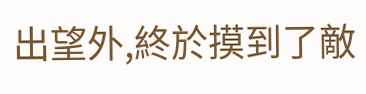出望外,終於摸到了敵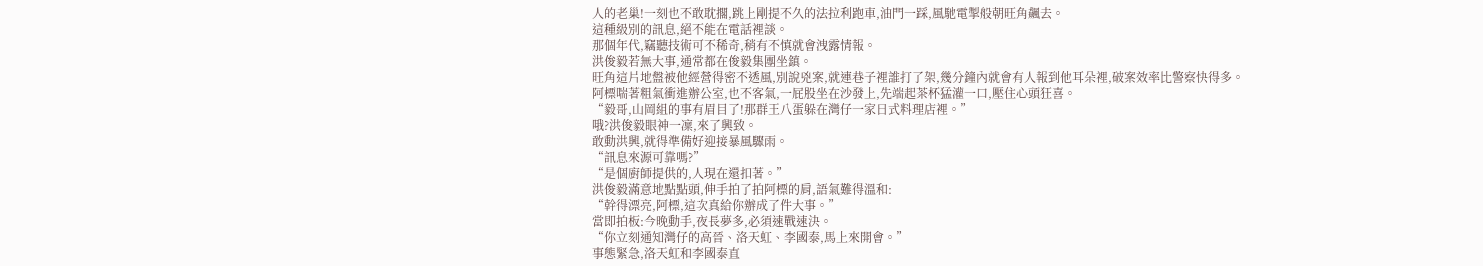人的老巢!一刻也不敢耽擱,跳上剛提不久的法拉利跑車,油門一踩,風馳電掣般朝旺角飆去。
這種級別的訊息,絕不能在電話裡談。
那個年代,竊聽技術可不稀奇,稍有不慎就會洩露情報。
洪俊毅若無大事,通常都在俊毅集團坐鎮。
旺角這片地盤被他經營得密不透風,別說兇案,就連巷子裡誰打了架,幾分鐘內就會有人報到他耳朵裡,破案效率比警察快得多。
阿標喘著粗氣衝進辦公室,也不客氣,一屁股坐在沙發上,先端起茶杯猛灌一口,壓住心頭狂喜。
“毅哥,山岡組的事有眉目了!那群王八蛋躲在灣仔一家日式料理店裡。”
哦?洪俊毅眼神一凜,來了興致。
敢動洪興,就得準備好迎接暴風驟雨。
“訊息來源可靠嗎?”
“是個廚師提供的,人現在還扣著。”
洪俊毅滿意地點點頭,伸手拍了拍阿標的肩,語氣難得溫和:
“幹得漂亮,阿標,這次真給你辦成了件大事。”
當即拍板:今晚動手,夜長夢多,必須速戰速決。
“你立刻通知灣仔的高晉、洛天虹、李國泰,馬上來開會。”
事態緊急,洛天虹和李國泰直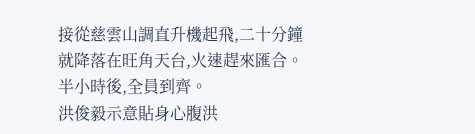接從慈雲山調直升機起飛,二十分鐘就降落在旺角天台,火速趕來匯合。
半小時後,全員到齊。
洪俊毅示意貼身心腹洪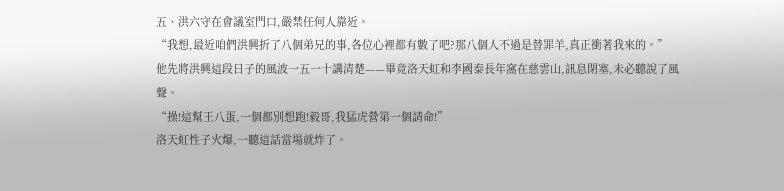五、洪六守在會議室門口,嚴禁任何人靠近。
“我想,最近咱們洪興折了八個弟兄的事,各位心裡都有數了吧?那八個人不過是替罪羊,真正衝著我來的。”
他先將洪興這段日子的風波一五一十講清楚——畢竟洛天虹和李國泰長年窩在慈雲山,訊息閉塞,未必聽說了風聲。
“操!這幫王八蛋,一個都別想跑!毅哥,我猛虎營第一個請命!”
洛天虹性子火爆,一聽這話當場就炸了。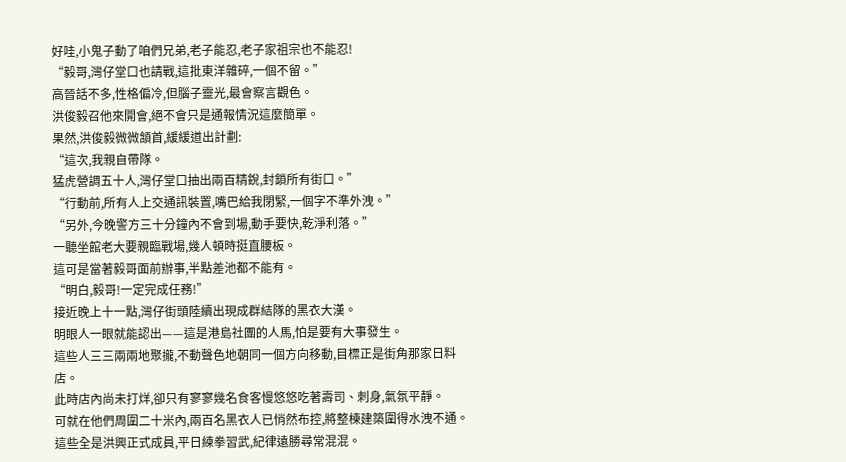好哇,小鬼子動了咱們兄弟,老子能忍,老子家祖宗也不能忍!
“毅哥,灣仔堂口也請戰,這批東洋雜碎,一個不留。”
高晉話不多,性格偏冷,但腦子靈光,最會察言觀色。
洪俊毅召他來開會,絕不會只是通報情況這麼簡單。
果然,洪俊毅微微頷首,緩緩道出計劃:
“這次,我親自帶隊。
猛虎營調五十人,灣仔堂口抽出兩百精銳,封鎖所有街口。”
“行動前,所有人上交通訊裝置,嘴巴給我閉緊,一個字不準外洩。”
“另外,今晚警方三十分鐘內不會到場,動手要快,乾淨利落。”
一聽坐館老大要親臨戰場,幾人頓時挺直腰板。
這可是當著毅哥面前辦事,半點差池都不能有。
“明白,毅哥!一定完成任務!”
接近晚上十一點,灣仔街頭陸續出現成群結隊的黑衣大漢。
明眼人一眼就能認出——這是港島社團的人馬,怕是要有大事發生。
這些人三三兩兩地聚攏,不動聲色地朝同一個方向移動,目標正是街角那家日料店。
此時店內尚未打烊,卻只有寥寥幾名食客慢悠悠吃著壽司、刺身,氣氛平靜。
可就在他們周圍二十米內,兩百名黑衣人已悄然布控,將整棟建築圍得水洩不通。
這些全是洪興正式成員,平日練拳習武,紀律遠勝尋常混混。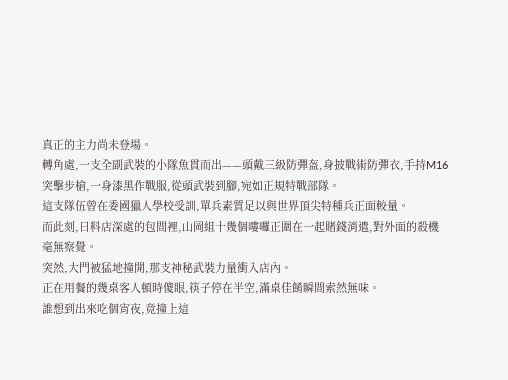真正的主力尚未登場。
轉角處,一支全副武裝的小隊魚貫而出——頭戴三級防彈盔,身披戰術防彈衣,手持M16突擊步槍,一身漆黑作戰服,從頭武裝到腳,宛如正規特戰部隊。
這支隊伍曾在委國獵人學校受訓,單兵素質足以與世界頂尖特種兵正面較量。
而此刻,日料店深處的包間裡,山岡組十幾個嘍囉正圍在一起賭錢消遣,對外面的殺機毫無察覺。
突然,大門被猛地撞開,那支神秘武裝力量衝入店內。
正在用餐的幾桌客人頓時傻眼,筷子停在半空,滿桌佳餚瞬間索然無味。
誰想到出來吃個宵夜,竟撞上這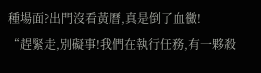種場面?出門沒看黃曆,真是倒了血黴!
“趕緊走,別礙事!我們在執行任務,有一夥殺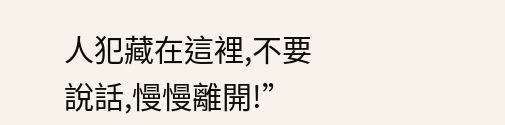人犯藏在這裡,不要說話,慢慢離開!”